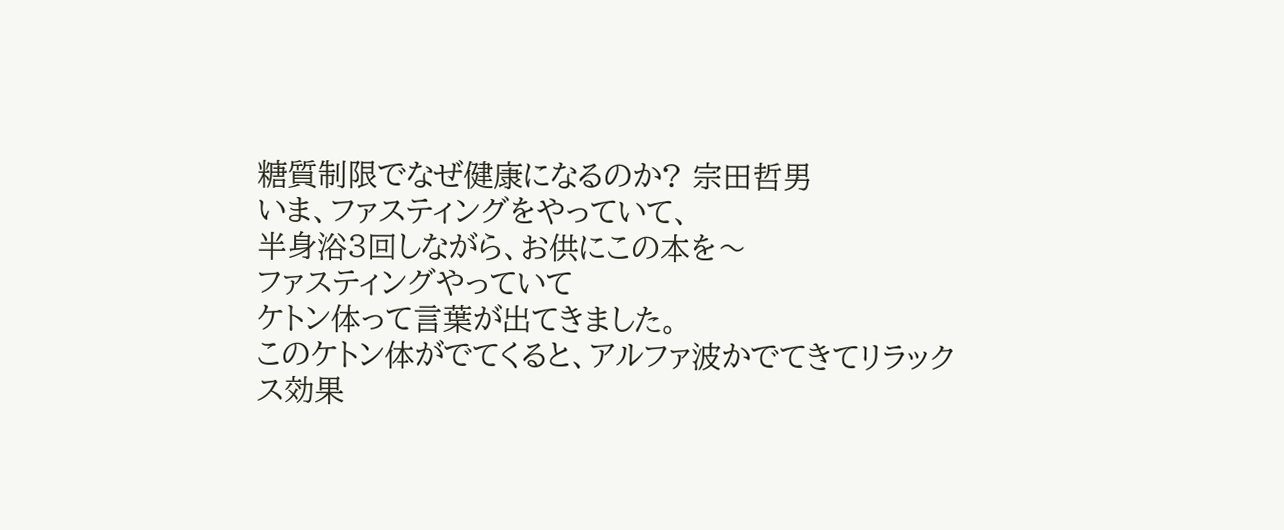糖質制限でなぜ健康になるのか? 宗田哲男
いま、ファスティングをやっていて、
半身浴3回しながら、お供にこの本を〜
ファスティングやっていて
ケトン体って言葉が出てきました。
このケトン体がでてくると、アルファ波かでてきてリラックス効果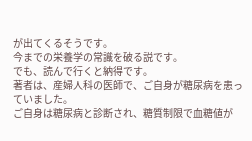が出てくるそうです。
今までの栄養学の常識を破る説です。
でも、読んで行くと納得です。
著者は、産婦人科の医師で、ご自身が糖尿病を患っていました。
ご自身は糖尿病と診断され、糖質制限で血糖値が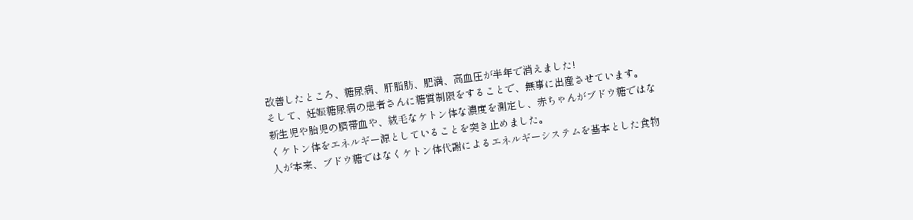改善したところ、糖尿病、肝脂肪、肥満、高血圧が半年で消えました!
そして、妊娠糖尿病の患者さんに糖質制限をすることで、無事に出産させています。
新生児や胎児の臍帯血や、絨毛なケトン体な濃度を測定し、赤ちゃんがブドウ糖ではなくケトン体をエネルギー源としていることを突き止めました。
人が本来、ブドウ糖ではなくケトン体代謝によるエネルギーシステムを基本とした食物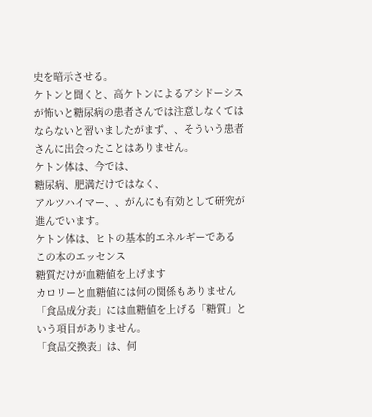史を暗示させる。
ケトンと聞くと、高ケトンによるアシドーシスが怖いと糖尿病の患者さんでは注意しなくてはならないと習いましたがまず、、そういう患者さんに出会ったことはありません。
ケトン体は、今では、
糖尿病、肥満だけではなく、
アルツハイマー、、がんにも有効として研究が進んでいます。
ケトン体は、ヒトの基本的エネルギーである
この本のエッセンス
糖質だけが血糖値を上げます
カロリーと血糖値には何の関係もありません
「食品成分表」には血糖値を上げる「糖質」という項目がありません。
「食品交換表」は、何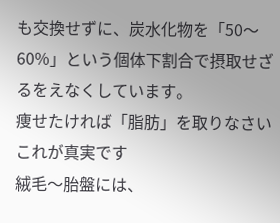も交換せずに、炭水化物を「50〜60%」という個体下割合で摂取せざるをえなくしています。
痩せたければ「脂肪」を取りなさいこれが真実です
絨毛〜胎盤には、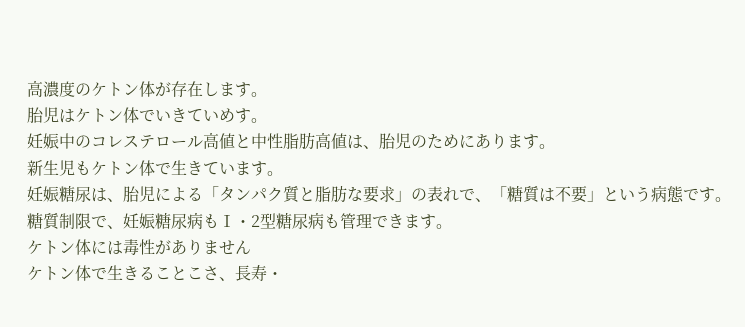高濃度のケトン体が存在します。
胎児はケトン体でいきていめす。
妊娠中のコレステロール高値と中性脂肪高値は、胎児のためにあります。
新生児もケトン体で生きています。
妊娠糖尿は、胎児による「タンパク質と脂肪な要求」の表れで、「糖質は不要」という病態です。
糖質制限で、妊娠糖尿病もⅠ・2型糖尿病も管理できます。
ケトン体には毒性がありません
ケトン体で生きることこさ、長寿・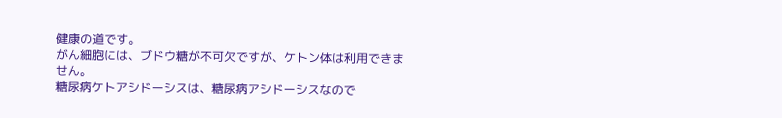健康の道です。
がん細胞には、ブドウ糖が不可欠ですが、ケトン体は利用できません。
糖尿病ケトアシドーシスは、糖尿病アシドーシスなので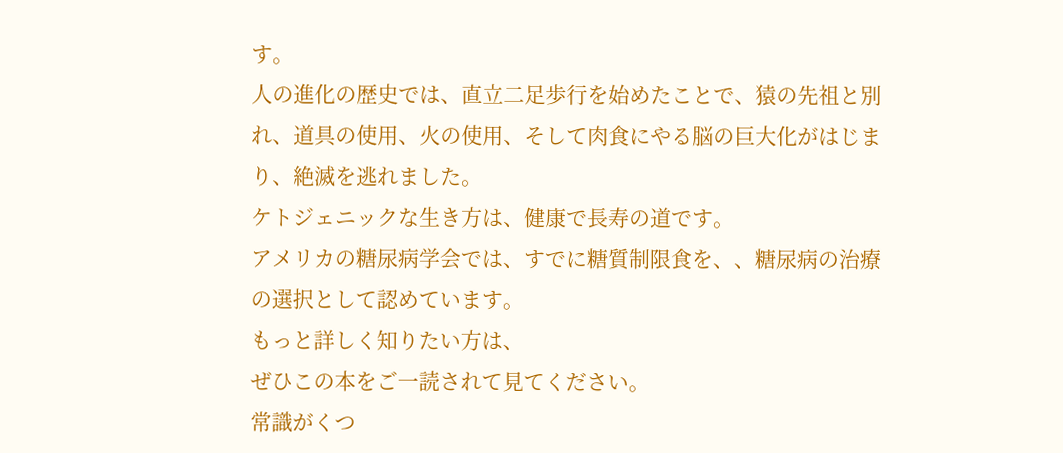す。
人の進化の歴史では、直立二足歩行を始めたことで、猿の先祖と別れ、道具の使用、火の使用、そして肉食にやる脳の巨大化がはじまり、絶滅を逃れました。
ケトジェニックな生き方は、健康で長寿の道です。
アメリカの糖尿病学会では、すでに糖質制限食を、、糖尿病の治療の選択として認めています。
もっと詳しく知りたい方は、
ぜひこの本をご一読されて見てください。
常識がくつ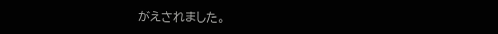がえされました。